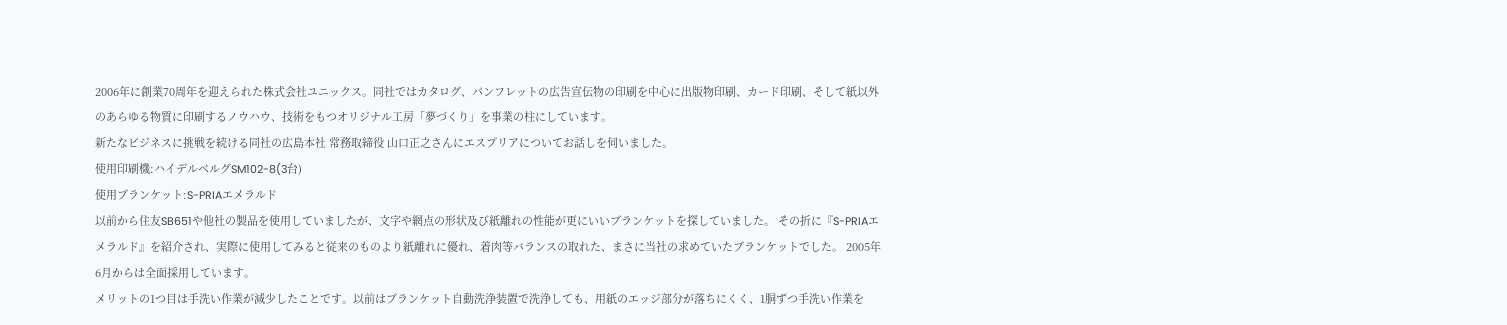2006年に創業70周年を迎えられた株式会社ユニックス。同社ではカタログ、パンフレットの広告宣伝物の印刷を中心に出版物印刷、カード印刷、そして紙以外のあらゆる物質に印刷するノウハウ、技術をもつオリジナル工房「夢づくり」を事業の柱にしています。
新たなビジネスに挑戦を続ける同社の広島本社 常務取締役 山口正之さんにエスプリアについてお話しを伺いました。
使用印刷機:ハイデルベルグSM102-8(3台)
使用ブランケット:S-PRIAエメラルド
以前から住友SB651や他社の製品を使用していましたが、文字や網点の形状及び紙離れの性能が更にいいブランケットを探していました。 その折に『S-PRIAエメラルド』を紹介され、実際に使用してみると従来のものより紙離れに優れ、着肉等バランスの取れた、まさに当社の求めていたブランケットでした。 2005年6月からは全面採用しています。
メリットの1つ目は手洗い作業が減少したことです。以前はブランケット自動洗浄装置で洗浄しても、用紙のエッジ部分が落ちにくく、1胴ずつ手洗い作業を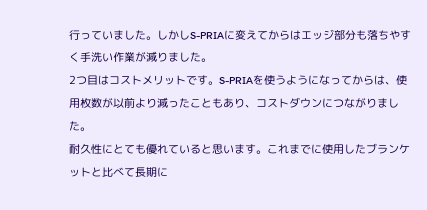行っていました。しかしS-PRIAに変えてからはエッジ部分も落ちやすく手洗い作業が減りました。
2つ目はコストメリットです。S-PRIAを使うようになってからは、使用枚数が以前より減ったこともあり、コストダウンにつながりました。
耐久性にとても優れていると思います。これまでに使用したブランケットと比べて長期に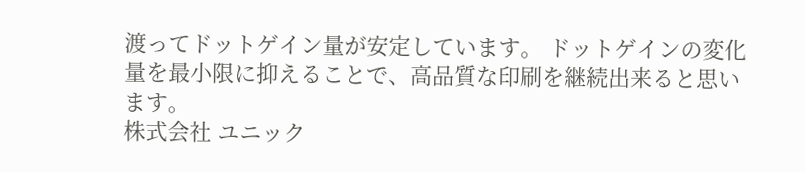渡ってドットゲイン量が安定しています。 ドットゲインの変化量を最小限に抑えることで、高品質な印刷を継続出来ると思います。
株式会社 ユニック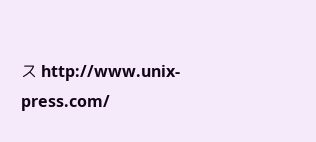ス http://www.unix-press.com/